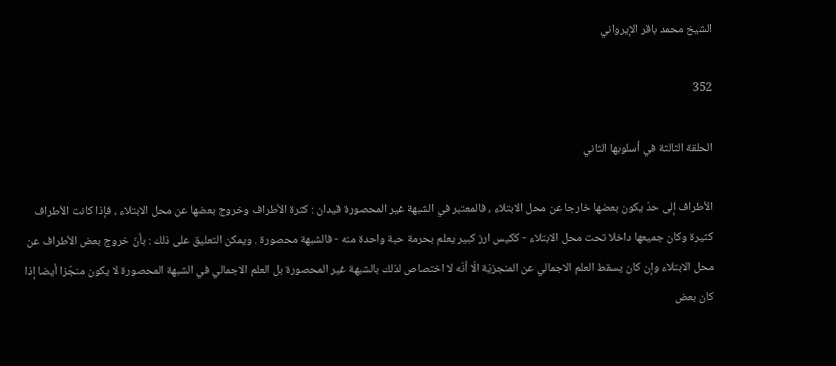الشيخ محمد باقر الإيرواني

352

الحلقة الثالثة في أسلوبها الثاني

الأطراف إلى حدّ يكون بعضها خارجا عن محل الابتلاء ، فالمعتبر في الشبهة غير المحصورة قيدان : كثرة الأطراف وخروج بعضها عن محل الابتلاء ، فإذا كانت الأطراف كثيرة وكان جميعها داخلا تحت محل الابتلاء - ككيس ارز كبير يعلم بحرمة حبة واحدة منه - فالشبهة محصورة . ويمكن التعليق على ذلك : بأنّ خروج بعض الأطراف عن محل الابتلاء وإن كان يسقط العلم الاجمالي عن المنجزيّة الّا أنّه لا اختصاص لذلك بالشبهة غير المحصورة بل العلم الاجمالي في الشبهة المحصورة لا يكون منجّزا أيضا إذا كان بعض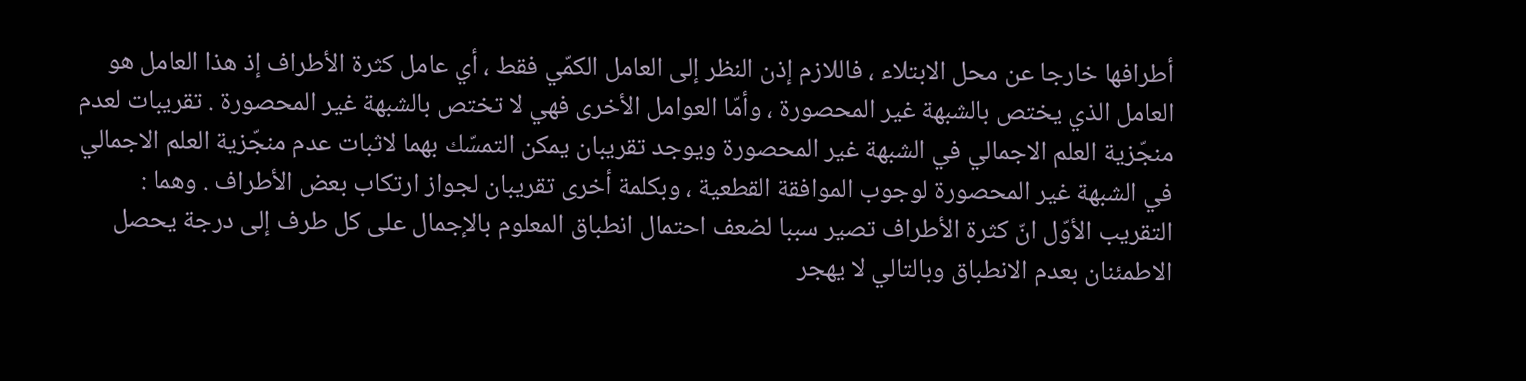أطرافها خارجا عن محل الابتلاء ، فاللازم إذن النظر إلى العامل الكمّي فقط ، أي عامل كثرة الأطراف إذ هذا العامل هو العامل الذي يختص بالشبهة غير المحصورة ، وأمّا العوامل الأخرى فهي لا تختص بالشبهة غير المحصورة . تقريبات لعدم منجّزية العلم الاجمالي في الشبهة غير المحصورة ويوجد تقريبان يمكن التمسّك بهما لاثبات عدم منجّزية العلم الاجمالي في الشبهة غير المحصورة لوجوب الموافقة القطعية ، وبكلمة أخرى تقريبان لجواز ارتكاب بعض الأطراف . وهما : التقريب الأوّل انّ كثرة الأطراف تصير سببا لضعف احتمال انطباق المعلوم بالإجمال على كل طرف إلى درجة يحصل الاطمئنان بعدم الانطباق وبالتالي لا يهجر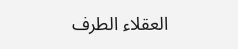العقلاء الطرف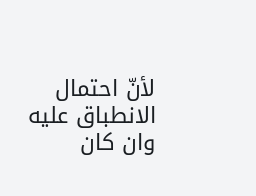لأنّ احتمال الانطباق عليه وان كان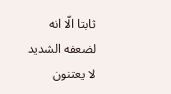ثابتا الّا انه لضعفه الشديد لا يعتنون